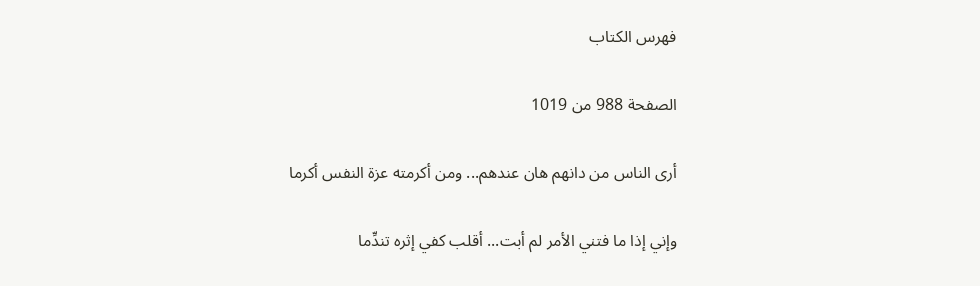فهرس الكتاب

الصفحة 988 من 1019

أرى الناس من دانهم هان عندهم... ومن أكرمته عزة النفس أكرما

وإني إذا ما فتني الأمر لم أبت... أقلب كفي إثره تندِّما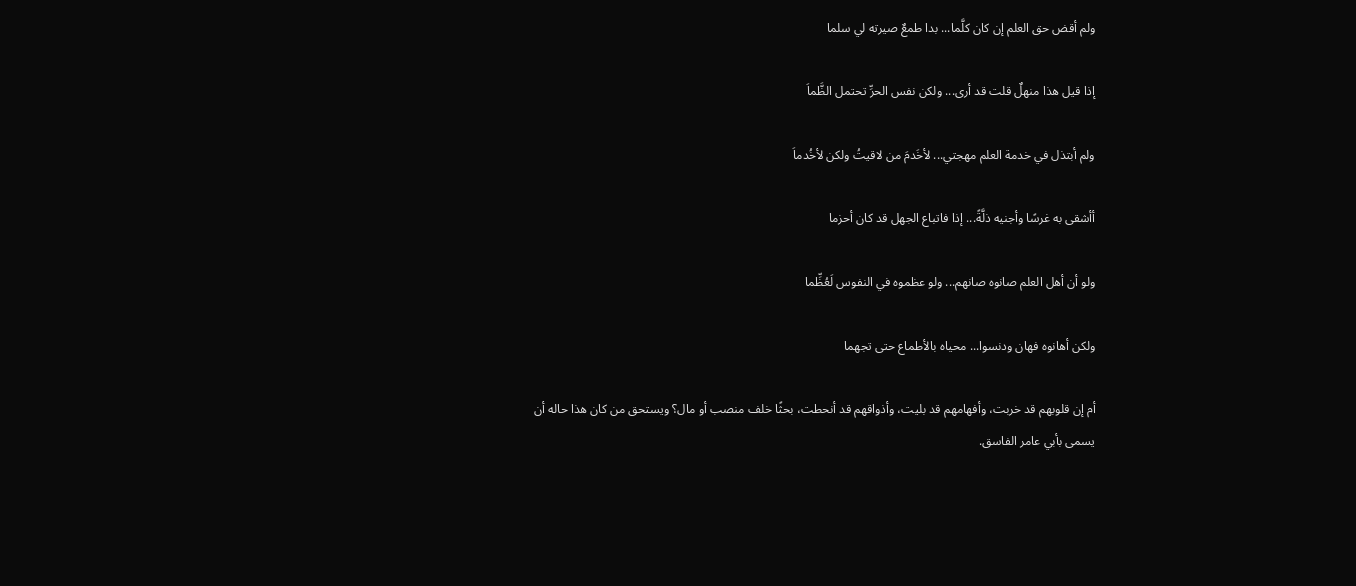ولم أقض حق العلم إن كان كلَّما... بدا طمعٌ صيرته لي سلما

إذا قيل هذا منهلٌ قلت قد أرى... ولكن نفس الحرِّ تحتمل الظَّماَ

ولم أبتذل في خدمة العلم مهجتي... لأخَدمَ من لاقيتُ ولكن لأخُدماَ

أأشقى به غرسًا وأجنيه ذلَّةً... إذا فاتباع الجهل قد كان أحزما

ولو أن أهل العلم صانوه صانهم... ولو عظموه في النفوس لَعُظِّما

ولكن أهانوه فهان ودنسوا... محياه بالأطماع حتى تجهما

أم إن قلوبهم قد خربت، وأفهامهم قد بليت، وأذواقهم قد أنحطت، بحثًا خلف منصب أو مال؟ ويستحق من كان هذا حاله أن يسمى بأبي عامر الفاسق.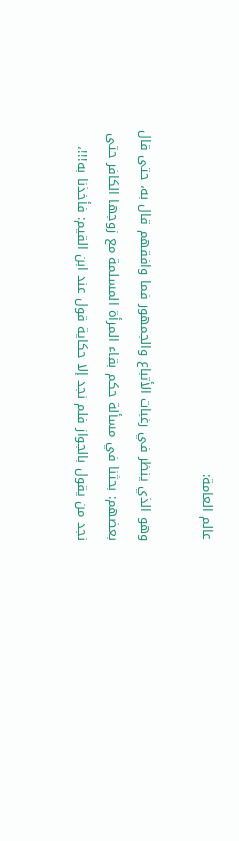عالم العامة:

وهو الذي ينظر في رغبات الأتباع والجمهور فما وافقهم قال به، حتى قال بعضهم: بحثنا في مسألة حكم بقاء المرأة المسلمة مع زوجها الكافر حتى نجد من يقول بالجواز فلم نجد إلا حكاية قول عند ابن القيم: فأخذنا به!!!،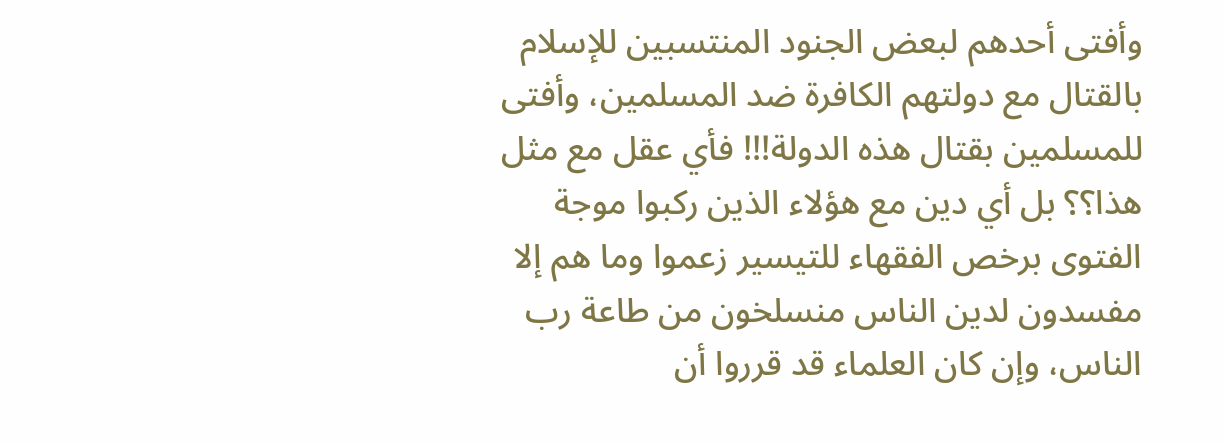وأفتى أحدهم لبعض الجنود المنتسبين للإسلام بالقتال مع دولتهم الكافرة ضد المسلمين، وأفتى للمسلمين بقتال هذه الدولة!!! فأي عقل مع مثل هذا؟؟ بل أي دين مع هؤلاء الذين ركبوا موجة الفتوى برخص الفقهاء للتيسير زعموا وما هم إلا مفسدون لدين الناس منسلخون من طاعة رب الناس، وإن كان العلماء قد قرروا أن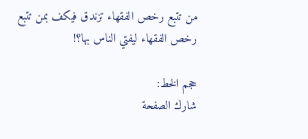من تتبع رخص الفقهاء تزندق فيكف بمن تتبع رخص الفقهاء ليفتي الناس بها؟!

حجم الخط:
شارك الصفحة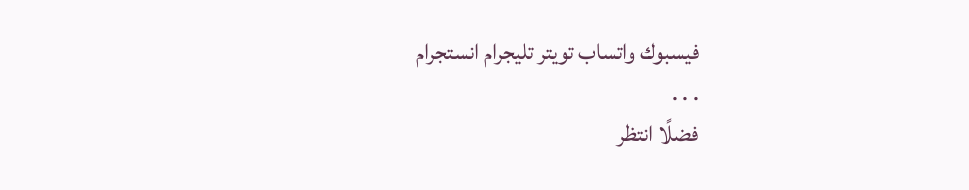فيسبوك واتساب تويتر تليجرام انستجرام
. . .
فضلًا انتظر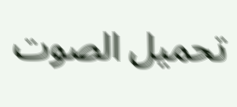تحميل الصوت